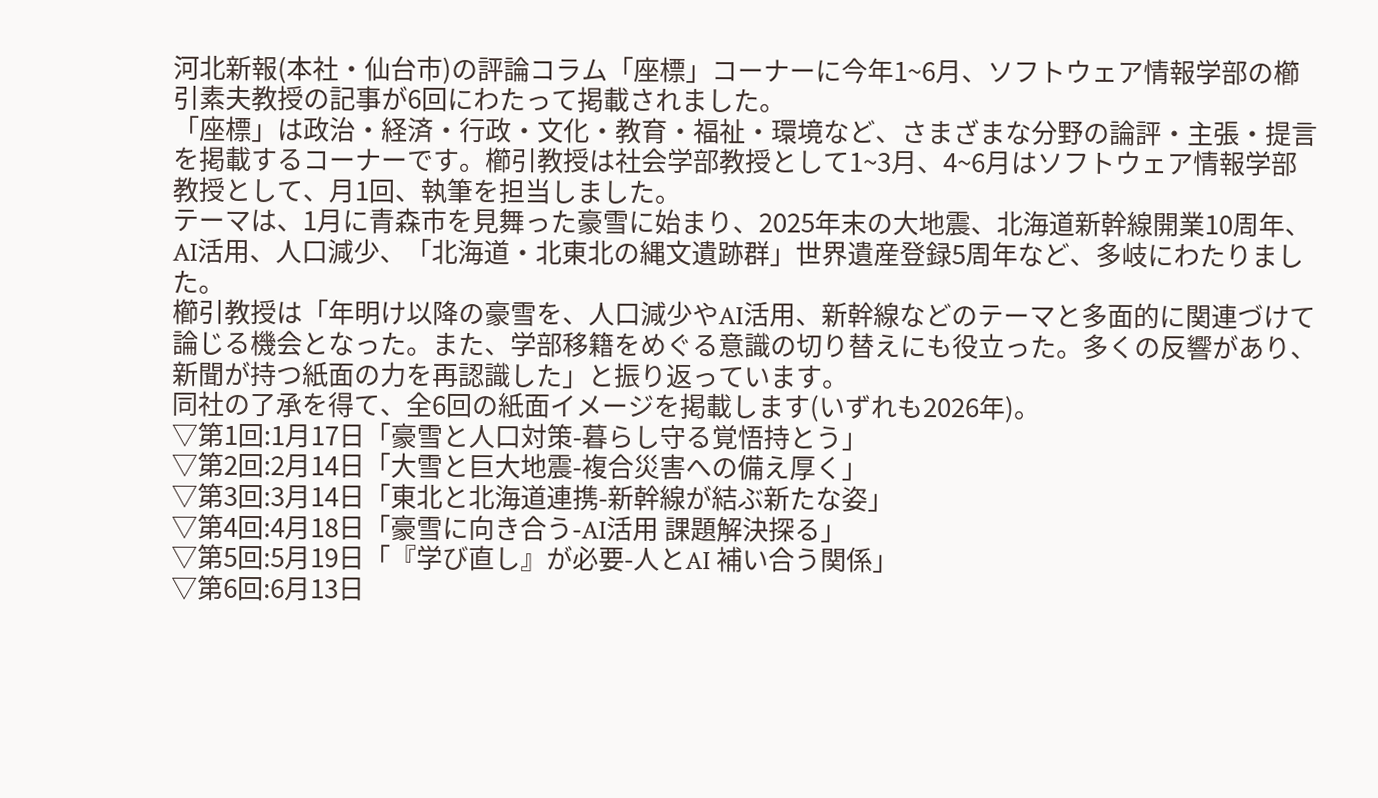河北新報(本社・仙台市)の評論コラム「座標」コーナーに今年1~6月、ソフトウェア情報学部の櫛引素夫教授の記事が6回にわたって掲載されました。
「座標」は政治・経済・行政・文化・教育・福祉・環境など、さまざまな分野の論評・主張・提言を掲載するコーナーです。櫛引教授は社会学部教授として1~3月、4~6月はソフトウェア情報学部教授として、月1回、執筆を担当しました。
テーマは、1月に青森市を見舞った豪雪に始まり、2025年末の大地震、北海道新幹線開業10周年、AI活用、人口減少、「北海道・北東北の縄文遺跡群」世界遺産登録5周年など、多岐にわたりました。
櫛引教授は「年明け以降の豪雪を、人口減少やAI活用、新幹線などのテーマと多面的に関連づけて論じる機会となった。また、学部移籍をめぐる意識の切り替えにも役立った。多くの反響があり、新聞が持つ紙面の力を再認識した」と振り返っています。
同社の了承を得て、全6回の紙面イメージを掲載します(いずれも2026年)。
▽第1回:1月17日「豪雪と人口対策-暮らし守る覚悟持とう」
▽第2回:2月14日「大雪と巨大地震-複合災害への備え厚く」
▽第3回:3月14日「東北と北海道連携-新幹線が結ぶ新たな姿」
▽第4回:4月18日「豪雪に向き合う-AI活用 課題解決探る」
▽第5回:5月19日「『学び直し』が必要-人とAI 補い合う関係」
▽第6回:6月13日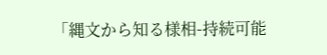「縄文から知る様相-持続可能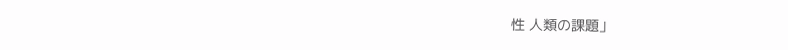性 人類の課題」